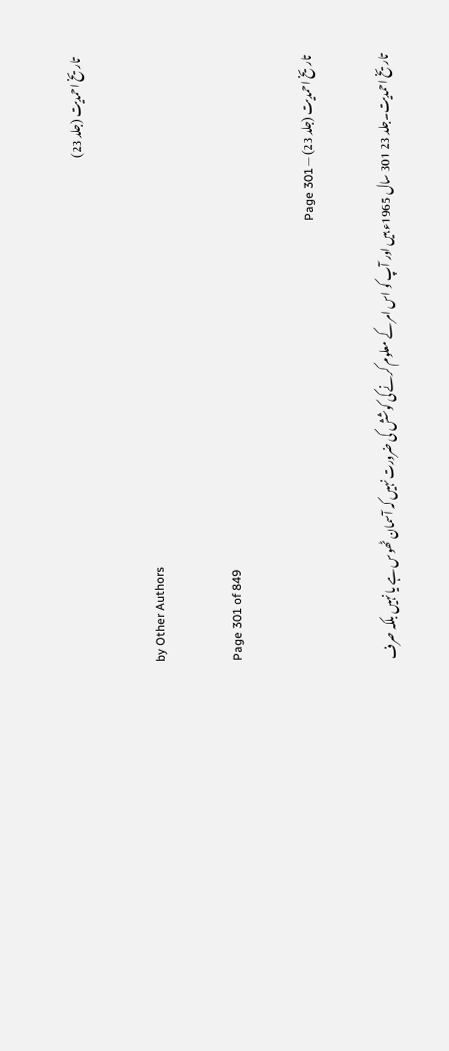تاریخ احمدیت (جلد 23)

by Other Authors

Page 301 of 849

تاریخ احمدیت (جلد 23) — Page 301

تاریخ احمدیت۔جلد 23 301 سال 1965ء ہیں اور آپ کو اس امر کے معلوم کرنے کی کوشش کی ضرورت نہیں کہ آسمان ٹھوس ہے یا نہیں بلکہ صرف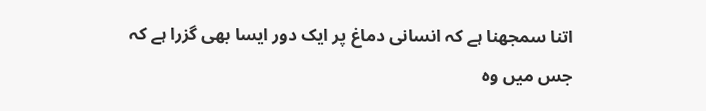اتنا سمجھنا ہے کہ انسانی دماغ پر ایک دور ایسا بھی گزرا ہے کہ جس میں وہ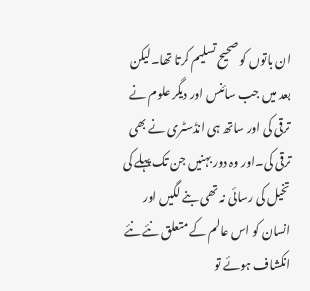ان باتوں کو صحیح تسلیم کرتا تھا۔لیکن بعد میں جب سائنس اور دیگر علوم نے ترقی کی اور ساتھ ہی انڈسٹری نے بھی ترقی کی۔اور وہ دور بہنیں جن تک پہلے کی تخیل کی رسائی نہ تھی بنے لگیں اور انسان کو اس عالم کے متعلق نئے نئے انکشاف ہوئے تو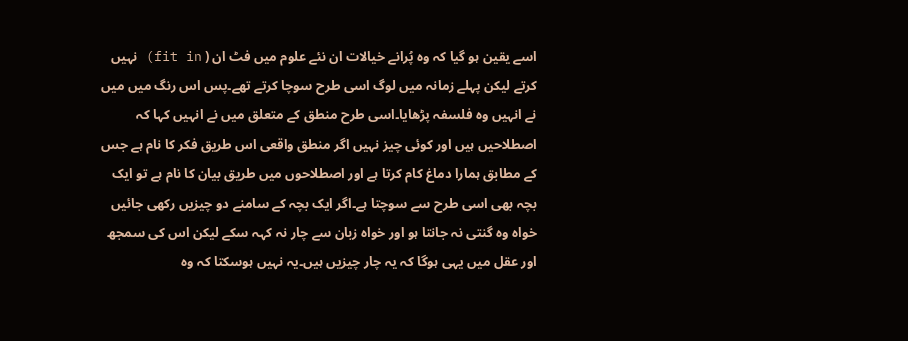اسے یقین ہو گیا کہ وہ پُرانے خیالات ان نئے علوم میں فٹ ان ( fit in) نہیں کرتے لیکن پہلے زمانہ میں لوگ اسی طرح سوچا کرتے تھے۔پس اس رنگ میں میں نے انہیں وہ فلسفہ پڑھایا۔اسی طرح منطق کے متعلق میں نے انہیں کہا کہ اصطلاحیں ہیں اور کوئی چیز نہیں اگر منطق واقعی اس طریق فکر کا نام ہے جس کے مطابق ہمارا دماغ کام کرتا ہے اور اصطلاحوں میں طریق بیان کا نام ہے تو ایک بچہ بھی اسی طرح سے سوچتا ہے۔اگر ایک بچہ کے سامنے دو چیزیں رکھی جائیں خواہ وہ گنتی نہ جانتا ہو اور خواہ زبان سے چار نہ کہہ سکے لیکن اس کی سمجھ اور عقل میں یہی ہوگا کہ یہ چار چیزیں ہیں۔یہ نہیں ہوسکتا کہ وہ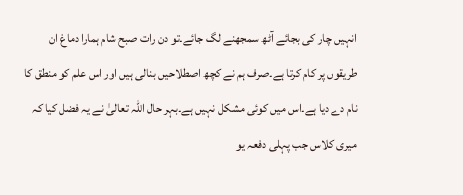انہیں چار کی بجائے آٹھ سمجھنے لگ جائے۔تو دن رات صبح شام ہمارا دماغ ان طریقوں پر کام کرتا ہے۔صرف ہم نے کچھ اصطلاحیں بنالی ہیں اور اس علم کو منطق کا نام دے دیا ہے۔اس میں کوئی مشکل نہیں ہے۔بہر حال اللہ تعالیٰ نے یہ فضل کیا کہ میری کلاس جب پہلی دفعہ یو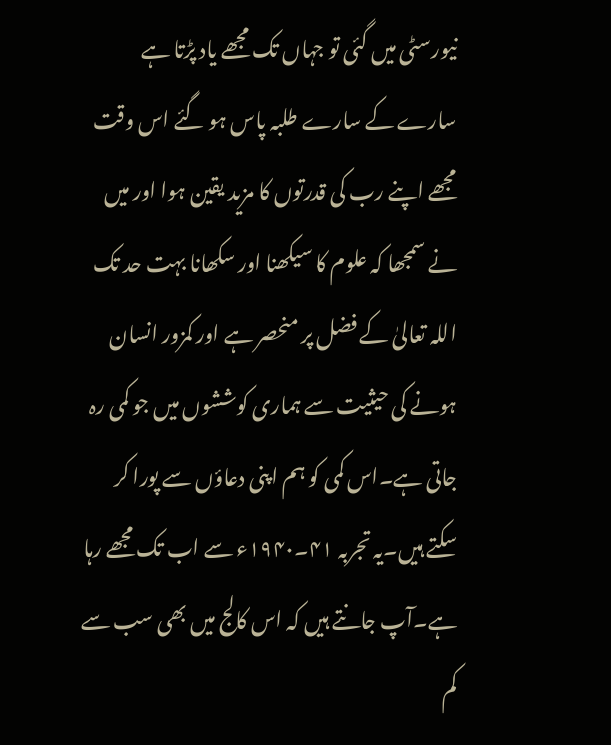نیورسٹی میں گئی تو جہاں تک مجھے یاد پڑتا ہے سارے کے سارے طلبہ پاس ہو گئے اس وقت مجھے اپنے رب کی قدرتوں کا مزید یقین ہوا اور میں نے سمجھا کہ علوم کا سیکھنا اور سکھانا بہت حد تک اللہ تعالیٰ کے فضل پر منحصر ہے اور کمزور انسان ہونے کی حیثیت سے ہماری کوششوں میں جو کمی رہ جاتی ہے۔اس کمی کو ہم اپنی دعاؤں سے پورا کر سکتے ہیں۔یہ تجربہ ۴۱۔۱۹۴۰ء سے اب تک مجھے رہا ہے۔آپ جانتے ہیں کہ اس کالج میں بھی سب سے کم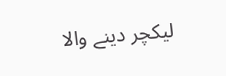لیکچر دینے والا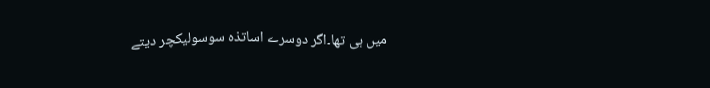میں ہی تھا۔اگر دوسرے اساتذہ سوسولیکچر دیتے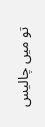تو میں چالیس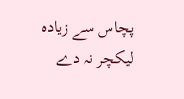پچاس سے زیادہ لیکچر نہ دے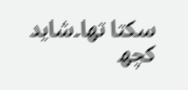سکتا تھا۔شاید کچھ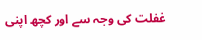غفلت کی وجہ سے اور کچھ اپنی